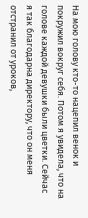На мою голову кто-то нацепил венок и покружил вокруг себя. Потом я увидела, что на голове каждой девушки были цветки. Сейчас я так благодарна директору, что он меня отстранил от уроков,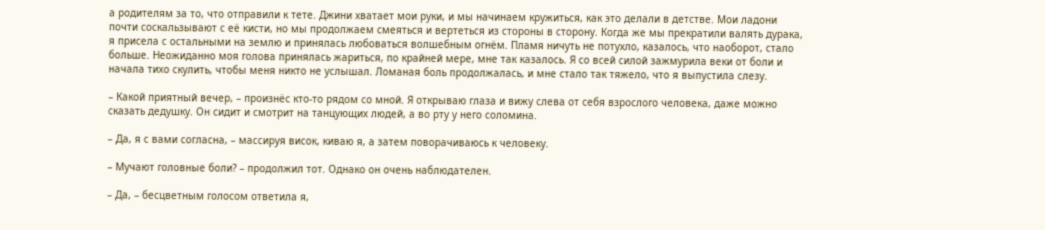а родителям за то, что отправили к тете. Джини хватает мои руки, и мы начинаем кружиться, как это делали в детстве. Мои ладони почти соскальзывают с её кисти, но мы продолжаем смеяться и вертеться из стороны в сторону. Когда же мы прекратили валять дурака, я присела с остальными на землю и принялась любоваться волшебным огнём. Пламя ничуть не потухло, казалось, что наоборот, стало больше. Неожиданно моя голова принялась жариться, по крайней мере, мне так казалось. Я со всей силой зажмурила веки от боли и начала тихо скулить, чтобы меня никто не услышал. Ломаная боль продолжалась, и мне стало так тяжело, что я выпустила слезу.

– Какой приятный вечер, – произнёс кто-то рядом со мной. Я открываю глаза и вижу слева от себя взрослого человека, даже можно сказать дедушку. Он сидит и смотрит на танцующих людей, а во рту у него соломина.

– Да, я с вами согласна, – массируя висок, киваю я, а затем поворачиваюсь к человеку.

– Мучают головные боли? – продолжил тот. Однако он очень наблюдателен.

– Да, – бесцветным голосом ответила я,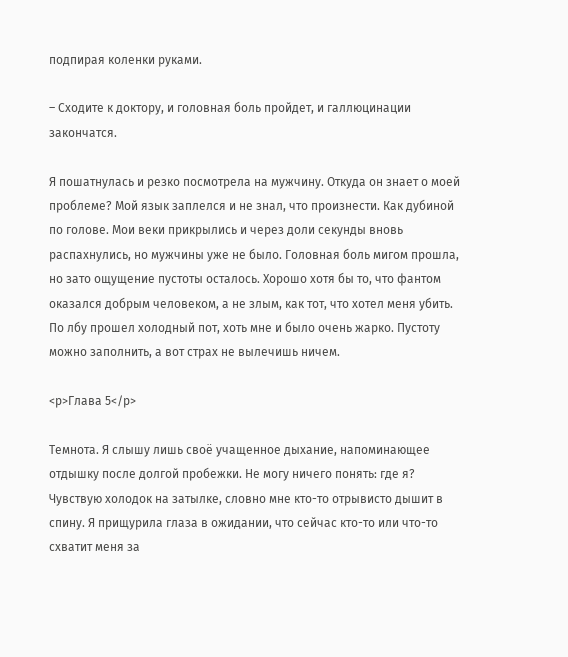подпирая коленки руками.

– Сходите к доктору, и головная боль пройдет, и галлюцинации закончатся.

Я пошатнулась и резко посмотрела на мужчину. Откуда он знает о моей проблеме? Мой язык заплелся и не знал, что произнести. Как дубиной по голове. Мои веки прикрылись и через доли секунды вновь распахнулись, но мужчины уже не было. Головная боль мигом прошла, но зато ощущение пустоты осталось. Хорошо хотя бы то, что фантом оказался добрым человеком, а не злым, как тот, что хотел меня убить. По лбу прошел холодный пот, хоть мне и было очень жарко. Пустоту можно заполнить, а вот страх не вылечишь ничем.

<p>Глава 5</p>

Темнота. Я слышу лишь своё учащенное дыхание, напоминающее отдышку после долгой пробежки. Не могу ничего понять: где я? Чувствую холодок на затылке, словно мне кто-то отрывисто дышит в спину. Я прищурила глаза в ожидании, что сейчас кто-то или что-то схватит меня за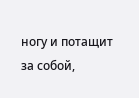ногу и потащит за собой,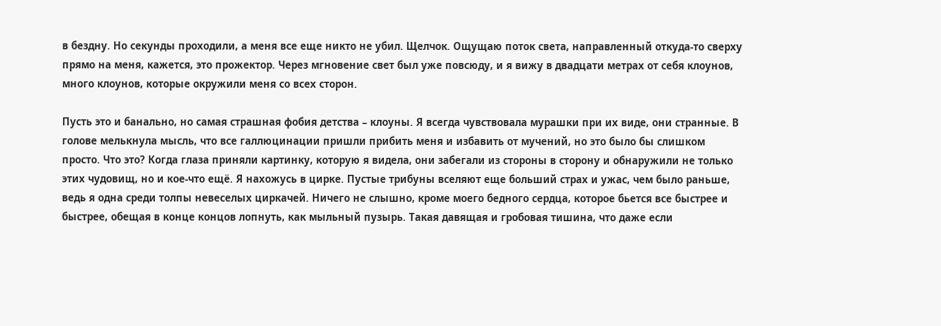в бездну. Но секунды проходили, а меня все еще никто не убил. Щелчок. Ощущаю поток света, направленный откуда-то сверху прямо на меня, кажется, это прожектор. Через мгновение свет был уже повсюду, и я вижу в двадцати метрах от себя клоунов, много клоунов, которые окружили меня со всех сторон.

Пусть это и банально, но самая страшная фобия детства – клоуны. Я всегда чувствовала мурашки при их виде, они странные. В голове мелькнула мысль, что все галлюцинации пришли прибить меня и избавить от мучений, но это было бы слишком просто. Что это? Когда глаза приняли картинку, которую я видела, они забегали из стороны в сторону и обнаружили не только этих чудовищ, но и кое-что ещё. Я нахожусь в цирке. Пустые трибуны вселяют еще больший страх и ужас, чем было раньше, ведь я одна среди толпы невеселых циркачей. Ничего не слышно, кроме моего бедного сердца, которое бьется все быстрее и быстрее, обещая в конце концов лопнуть, как мыльный пузырь. Такая давящая и гробовая тишина, что даже если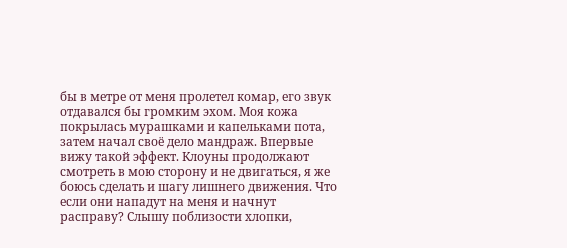бы в метре от меня пролетел комар, его звук отдавался бы громким эхом. Моя кожа покрылась мурашками и капельками пота, затем начал своё дело мандраж. Впервые вижу такой эффект. Клоуны продолжают смотреть в мою сторону и не двигаться, я же боюсь сделать и шагу лишнего движения. Что если они нападут на меня и начнут расправу? Слышу поблизости хлопки,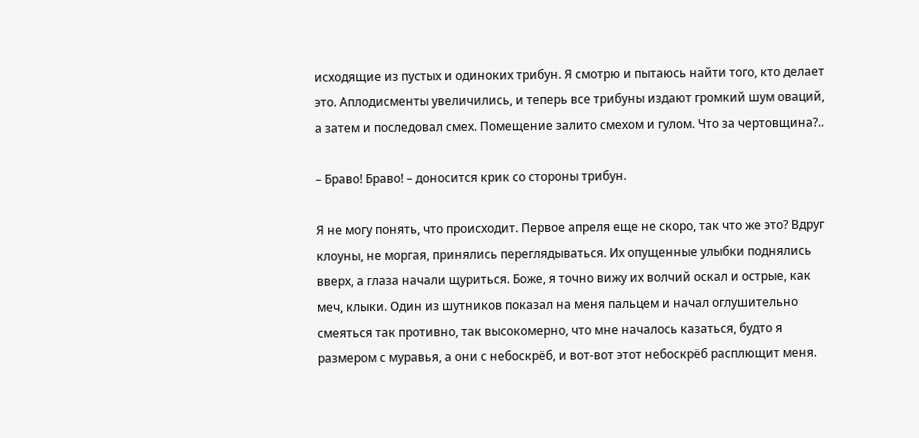исходящие из пустых и одиноких трибун. Я смотрю и пытаюсь найти того, кто делает это. Аплодисменты увеличились, и теперь все трибуны издают громкий шум оваций, а затем и последовал смех. Помещение залито смехом и гулом. Что за чертовщина?..

– Браво! Браво! – доносится крик со стороны трибун.

Я не могу понять, что происходит. Первое апреля еще не скоро, так что же это? Вдруг клоуны, не моргая, принялись переглядываться. Их опущенные улыбки поднялись вверх, а глаза начали щуриться. Боже, я точно вижу их волчий оскал и острые, как меч, клыки. Один из шутников показал на меня пальцем и начал оглушительно смеяться так противно, так высокомерно, что мне началось казаться, будто я размером с муравья, а они с небоскрёб, и вот-вот этот небоскрёб расплющит меня.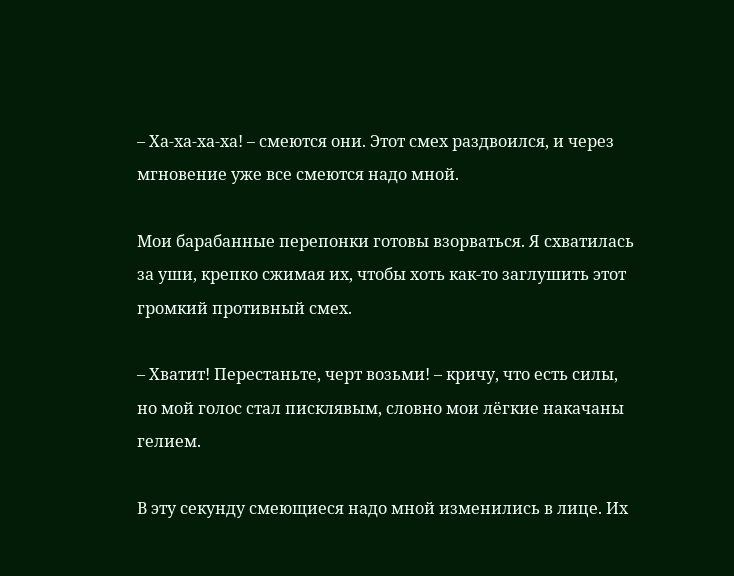– Ха-ха-ха-ха! – смеются они. Этот смех раздвоился, и через мгновение уже все смеются надо мной.

Мои барабанные перепонки готовы взорваться. Я схватилась за уши, крепко сжимая их, чтобы хоть как-то заглушить этот громкий противный смех.

– Хватит! Перестаньте, черт возьми! – кричу, что есть силы, но мой голос стал писклявым, словно мои лёгкие накачаны гелием.

В эту секунду смеющиеся надо мной изменились в лице. Их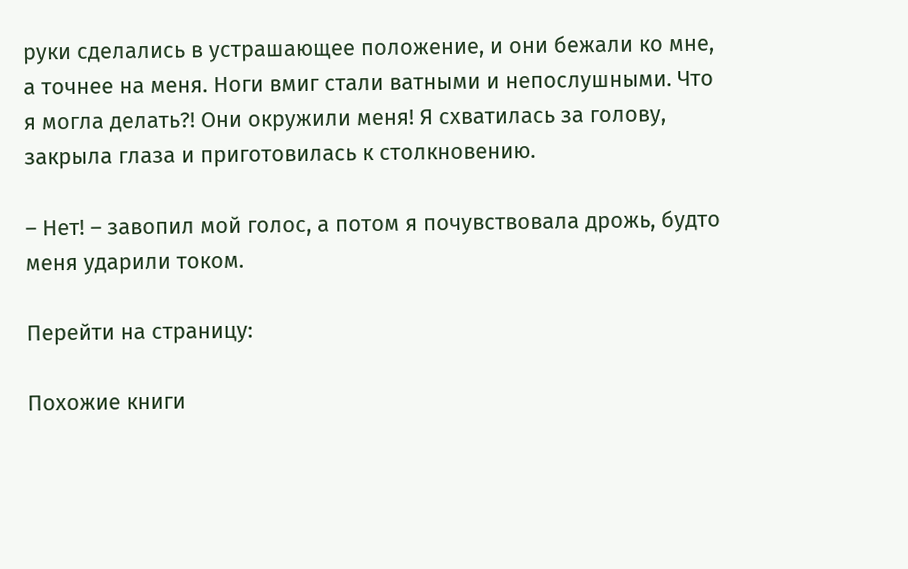руки сделались в устрашающее положение, и они бежали ко мне, а точнее на меня. Ноги вмиг стали ватными и непослушными. Что я могла делать?! Они окружили меня! Я схватилась за голову, закрыла глаза и приготовилась к столкновению.

– Нет! – завопил мой голос, а потом я почувствовала дрожь, будто меня ударили током.

Перейти на страницу:

Похожие книги